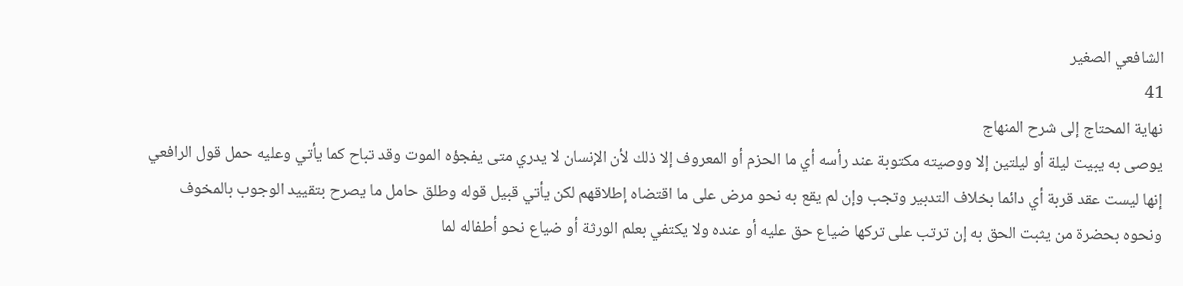الشافعي الصغير
41
نهاية المحتاج إلى شرح المنهاج
يوصى به يبيت ليلة أو ليلتين إلا ووصيته مكتوبة عند رأسه أي ما الحزم أو المعروف إلا ذلك لأن الإنسان لا يدري متى يفجؤه الموت وقد تباح كما يأتي وعليه حمل قول الرافعي إنها ليست عقد قربة أي دائما بخلاف التدبير وتجب وإن لم يقع به نحو مرض على ما اقتضاه إطلاقهم لكن يأتي قبيل قوله وطلق حامل ما يصرح بتقييد الوجوب بالمخوف ونحوه بحضرة من يثبت الحق به إن ترتب على تركها ضياع حق عليه أو عنده ولا يكتفي بعلم الورثة أو ضياع نحو أطفاله لما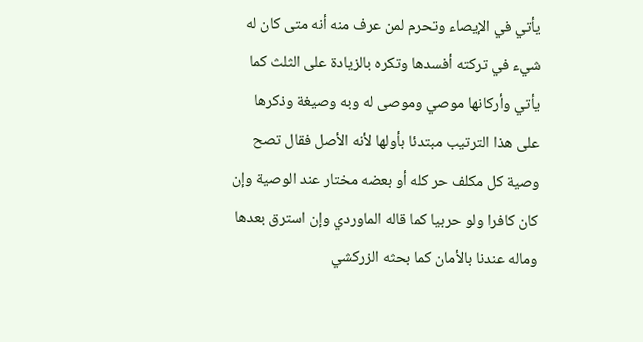يأتي في الإيصاء وتحرم لمن عرف منه أنه متى كان له شيء في تركته أفسدها وتكره بالزيادة على الثلث كما يأتي وأركانها موصي وموصى له وبه وصيغة وذكرها على هذا الترتيب مبتدئا بأولها لأنه الأصل فقال تصح وصية كل مكلف حر كله أو بعضه مختار عند الوصية وإن كان كافرا ولو حربيا كما قاله الماوردي وإن استرق بعدها وماله عندنا بالأمان كما بحثه الزركشي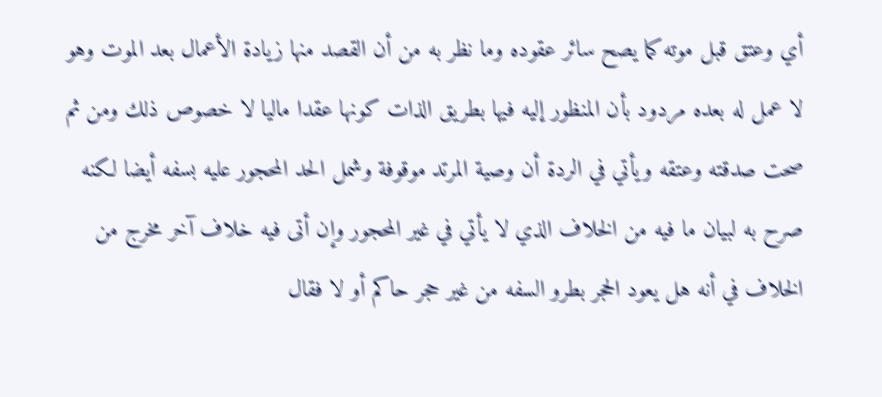أي وعتق قبل موته كما يصح سائر عقوده وما نظر به من أن القصد منها زيادة الأعمال بعد الموت وهو لا عمل له بعده مردود بأن المنظور إليه فيها بطريق الذات كونها عقدا ماليا لا خصوص ذلك ومن ثم صحت صدقته وعتقه ويأتي في الردة أن وصية المرتد موقوفة وشمل الحد المحجور عليه بسفه أيضا لكنه صرح به لبيان ما فيه من الخلاف الذي لا يأتي في غير المحجور وإن أتى فيه خلاف آخر مخرج من الخلاف في أنه هل يعود الحجر بطرو السفه من غير حجر حاكم أو لا فقال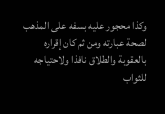وكذا محجور عليه بسفه على المذهب لصحة عبارته ومن ثم كان إقراره بالعقوبة والطلاق نافذا ولاحتياجه للثواب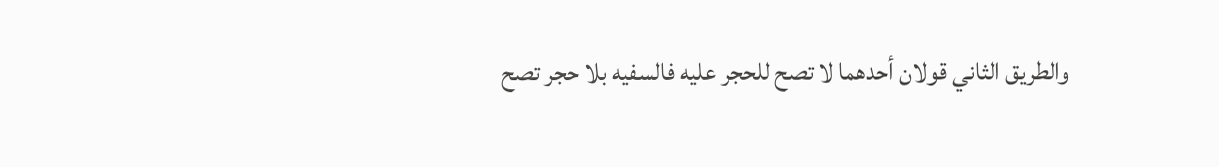والطريق الثاني قولان أحدهما لا تصح للحجر عليه فالسفيه بلا حجر تصح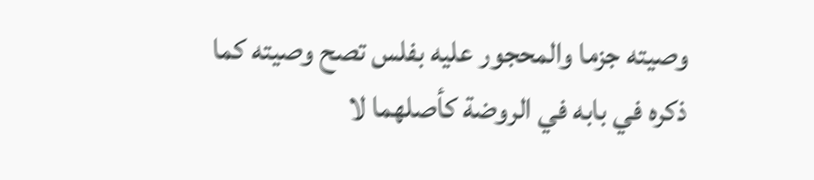وصيته جزما والمحجور عليه بفلس تصح وصيته كما ذكره في بابه في الروضة كأصلهما لا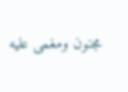مجنون ومغمى عليه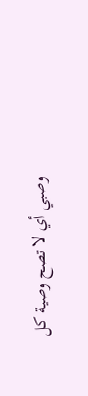وصبي أي لا تصح وصية كل